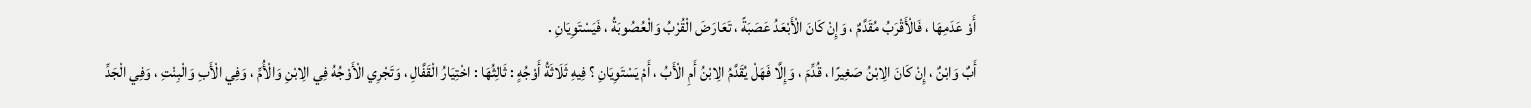أَوْ عَدَمِهَا ، فَالْأَقْرَبُ مُقَدَّمٌ ، وَإِنْ كَانَ الْأَبْعَدُ عَصَبَةً ، تَعَارَضَ الْقُرْبُ وَالْعُصُوبَةُ ، فَيَسْتَوِيَانِ .
أَبٌ وَابْنٌ ، إِنْ كَانَ الِابْنُ صَغِيرًا ، قُدِّمَ ، وَإِلَّا فَهَلْ يُقَدَّمُ الِابْنُ أَمِ الْأَبُ ، أَمْ يَسْتَوِيَانِ ؟ فِيهِ ثَلَاثَةُ أَوْجُهٍ : ثَالِثُهَا : اخْتِيَارُ الْقَفَّالِ ، وَتَجْرِي الْأَوْجُهُ فِي الِابْنِ وَالْأُمِّ ، وَفِي الْأَبِ وَالْبِنْتِ ، وَفِي الْجَدِّ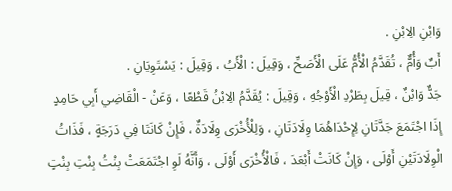وَابْنِ الِابْنِ .
أَبٌ وَأُمٌّ ، تُقَدَّمُ الْأُمُّ عَلَى الْأَصَحِّ ، وَقِيلَ : الْأَبُ ، وَقِيلَ : يَسْتَوِيَانِ .
جَدٌّ وَابْنٌ ، قِيلَ بِطَرْدِ الْأَوْجُهِ ، وَقِيلَ : يُقَدَّمُ الِابْنُ قَطْعًا ، وَعَنْ - الْقَاضِي أَبِي حَامِدٍ إِذَا اجْتَمَعَ جَدَّتَانِ لِإِحْدَاهُمَا وِلَادَتَانِ ، وَلِلْأُخْرَى وِلَادَةٌ ، فَإِنْ كَانَتَا فِي دَرَجَةٍ ، فَذَاتُ الْوِلَادَتَيْنِ أَوْلَى ، وَإِنْ كَانَتْ أَبْعَدَ ، فَالْأُخْرَى أَوْلَى ، وَأَنَّهُ لَوِ اجْتَمَعَتْ بِنْتُ بِنْتِ بِنْتٍ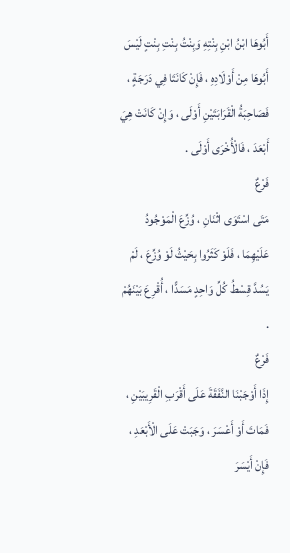أَبُوهَا ابْنُ ابْنِ بِنْتِهِ وَبِنْتُ بِنْتِ بِنْتٍ لَيْسَ أَبُوهَا مِنْ أَوْلَادِهِ ، فَإِنْ كَانَتَا فِي دَرَجَةٍ ، فَصَاحِبَةُ الْقَرَابَتَيْنِ أَوْلَى ، وَإِنْ كَانَتْ هِيَ أَبْعَدَ ، فَالْأُخْرَى أَوْلَى .
فَرْعٌ
مَتَى اسْتَوَى اثْنَانِ ، وُزِّعَ الْمَوْجُودُ عَلَيْهِمَا ، فَلَوْ كَثَرُوا بِحَيْثُ لَوْ وُزِّعَ ، لَمْ يَسُدَّ قِسْطُ كُلِّ وَاحِدٍ مَسَدًّا ، أُقْرِعَ بَيْنَهُمْ .
فَرْعٌ
إِذَا أَوْجَبْنَا النَّفَقَةَ عَلَى أَقْرَبِ الْقَرِيبَيْنِ ، فَمَاتَ أَوْ أَعْسَرَ ، وَجَبَتْ عَلَى الْأَبْعَدِ ، فَإِنْ أَيْسَرَ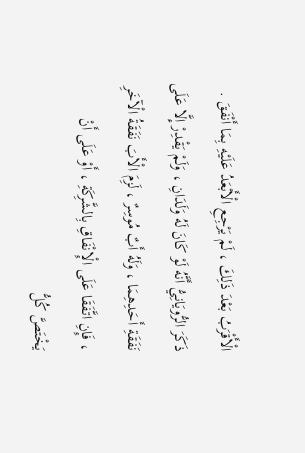الْأَقْرَبُ بَعْدَ ذَلِكَ ، لَمْ يَرْجِعِ الْأَبْعَدُ عَلَيْهِ بِمَا أَنْفَقَ .
ذَكَرَ الرُّويَانِيُّ أَنَّهُ لَوْ كَانَ لَهُ وَلَدَانِ ، وَلَمْ يَقْدِرْ إِلَّا عَلَى نَفَقَةِ أَحَدِهِمَا ، وَلَهُ أَبٌ مُوسِرٌ ، لَزِمَ الْأَبَ نَفَقَةُ الْآخَرِ ، فَإِنِ اتَّفَقَا عَلَى الْإِنْفَاقِ بِالشَّرِكَةِ ، أَوْ عَلَى أَنْ يَخْتَصَّ كُلُّ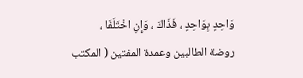وَاحِدٍ بِوَاحِدٍ ، فَذَاكَ ، وَإِنِ اخْتَلَفَا ،
روضة الطالبين وعمدة المفتين ( المكتب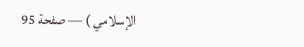الإسلامي ) — صفحة 95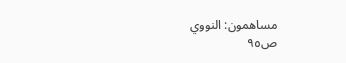مساهمون: النووي
ص٩٥